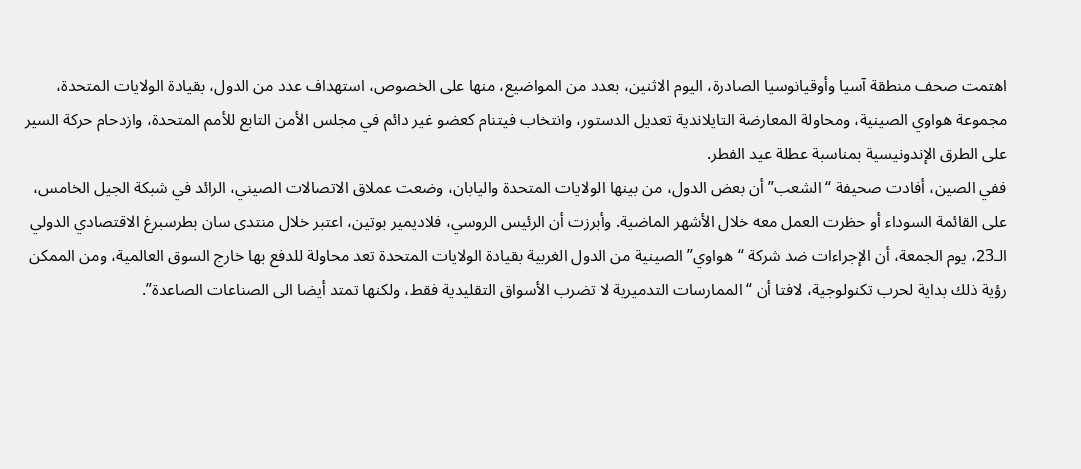اهتمت صحف منطقة آسيا وأوقيانوسيا الصادرة، اليوم الاثنين، بعدد من المواضيع، منها على الخصوص، استهداف عدد من الدول، بقيادة الولايات المتحدة، مجموعة هواوي الصينية، ومحاولة المعارضة التايلاندية تعديل الدستور، وانتخاب فيتنام كعضو غير دائم في مجلس الأمن التابع للأمم المتحدة، وازدحام حركة السير على الطرق الإندونيسية بمناسبة عطلة عيد الفطر.
ففي الصين، أفادت صحيفة “الشعب” أن بعض الدول، من بينها الولايات المتحدة واليابان، وضعت عملاق الاتصالات الصيني، الرائد في شبكة الجيل الخامس، على القائمة السوداء أو حظرت العمل معه خلال الأشهر الماضية. وأبرزت أن الرئيس الروسي، فلاديمير بوتين، اعتبر خلال منتدى سان بطرسبرغ الاقتصادي الدولي الـ23، يوم الجمعة، أن الإجراءات ضد شركة “هواوي” الصينية من الدول الغربية بقيادة الولايات المتحدة تعد محاولة للدفع بها خارج السوق العالمية، ومن الممكن رؤية ذلك بداية لحرب تكنولوجية، لافتا أن “الممارسات التدميرية لا تضرب الأسواق التقليدية فقط، ولكنها تمتد أيضا الى الصناعات الصاعدة”.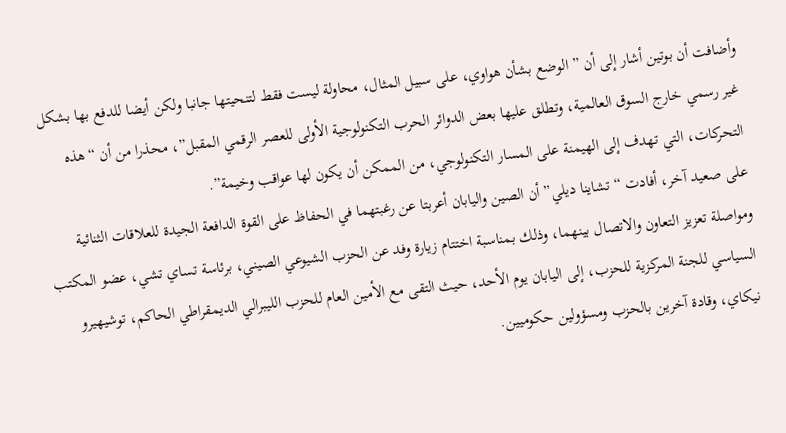وأضافت أن بوتين أشار إلى أن ” الوضع بشأن هواوي، على سبيل المثال، محاولة ليست فقط لتنحيتها جانبا ولكن أيضا للدفع بها بشكل غير رسمي خارج السوق العالمية، وتطلق عليها بعض الدوائر الحرب التكنولوجية الأولى للعصر الرقمي المقبل”، محذرا من أن “هذه التحركات، التي تهدف إلى الهيمنة على المسار التكنولوجي، من الممكن أن يكون لها عواقب وخيمة”.
على صعيد آخر، أفادت “تشاينا ديلي” أن الصين واليابان أعربتا عن رغبتهما في الحفاظ على القوة الدافعة الجيدة للعلاقات الثنائية ومواصلة تعزيز التعاون والاتصال بينهما، وذلك بمناسبة اختتام زيارة وفد عن الحزب الشيوعي الصيني، برئاسة تساي تشي، عضو المكتب السياسي للجنة المركزية للحزب، إلى اليابان يوم الأحد، حيث التقى مع الأمين العام للحزب الليبرالي الديمقراطي الحاكم، توشيهيرو نيكاي، وقادة آخرين بالحزب ومسؤولين حكوميين.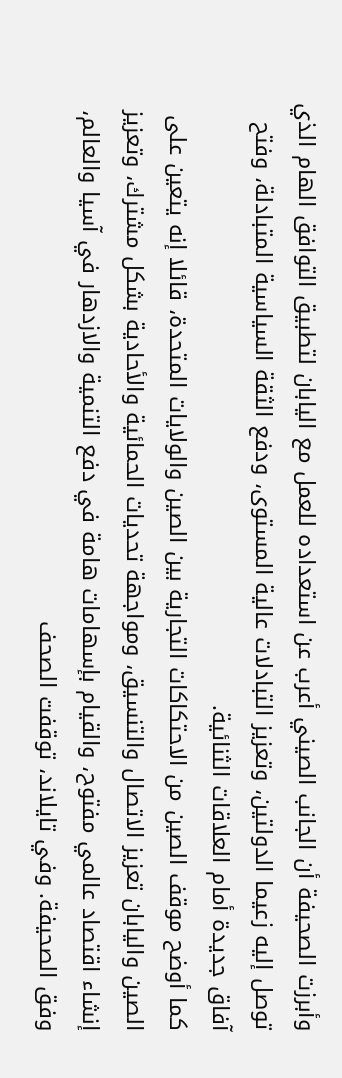وأبرزت الصحيفة أن الجانب الصيني أعرب عن استعداده للعمل مع اليابان لتطبيق التوافق الهام الذي توصل إليه زعيما الدولتين، وتعزيز التبادلات عالية المستوى، ودفع الثقة السياسية المتبادلة، وفتح آفاق جديدة أمام العلاقات الثنائية.
كما أوضح موقف الصين من الاحتكاكات التجارية بين الصين والولايات المتحدة، قائلا إنه يتعين على الصين واليابان تعزيز الاتصال والتنسيق، ومواجهة تحديات الحمائية والأحادية بشكل مشترك، وتعزيز إنشاء اقتصاد عالمي مفتوح، والقيام بإسهامات هامة في دفع التنمية والازدهار في آسيا والعالم، وفق الصحيفة. وفي تايلاند، توقفت الصحف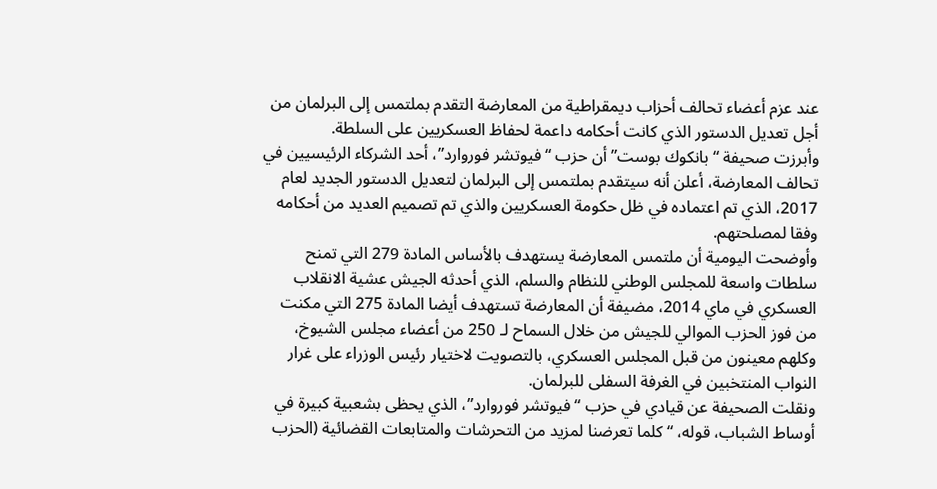عند عزم أعضاء تحالف أحزاب ديمقراطية من المعارضة التقدم بملتمس إلى البرلمان من أجل تعديل الدستور الذي كانت أحكامه داعمة لحفاظ العسكريين على السلطة.
وأبرزت صحيفة “بانكوك بوست” أن حزب “فيوتشر فوروارد”، أحد الشركاء الرئيسيين في تحالف المعارضة، أعلن أنه سيتقدم بملتمس إلى البرلمان لتعديل الدستور الجديد لعام 2017، الذي تم اعتماده في ظل حكومة العسكريين والذي تم تصميم العديد من أحكامه وفقا لمصلحتهم.
وأوضحت اليومية أن ملتمس المعارضة يستهدف بالأساس المادة 279 التي تمنح سلطات واسعة للمجلس الوطني للنظام والسلم، الذي أحدثه الجيش عشية الانقلاب العسكري في ماي 2014، مضيفة أن المعارضة تستهدف أيضا المادة 275 التي مكنت من فوز الحزب الموالي للجيش من خلال السماح لـ 250 من أعضاء مجلس الشيوخ، وكلهم معينون من قبل المجلس العسكري، بالتصويت لاختيار رئيس الوزراء على غرار النواب المنتخبين في الغرفة السفلى للبرلمان.
ونقلت الصحيفة عن قيادي في حزب “فيوتشر فوروارد”، الذي يحظى بشعبية كبيرة في أوساط الشباب، قوله، “كلما تعرضنا لمزيد من التحرشات والمتابعات القضائية (الحزب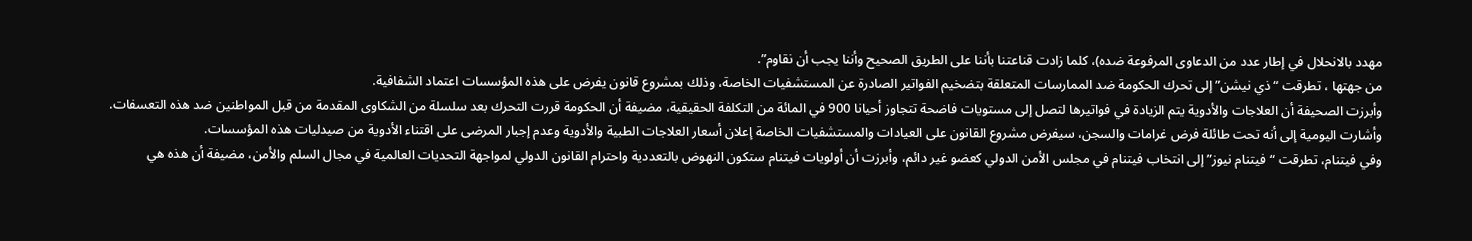مهدد بالانحلال في إطار عدد من الدعاوى المرفوعة ضده)، كلما زادت قناعتنا بأننا على الطريق الصحيح وأننا يجب أن نقاوم”.
من جهتها ، تطرقت “ذي نيشن” إلى تحرك الحكومة ضد الممارسات المتعلقة بتضخيم الفواتير الصادرة عن المستشفيات الخاصة، وذلك بمشروع قانون يفرض على هذه المؤسسات اعتماد الشفافية.
وأبرزت الصحيفة أن العلاجات والأدوية يتم الزيادة في فواتيرها لتصل إلى مستويات فاضحة تتجاوز أحيانا 900 في المائة من التكلفة الحقيقية، مضيفة أن الحكومة قررت التحرك بعد سلسلة من الشكاوى المقدمة من قبل المواطنين ضد هذه التعسفات.
وأشارت اليومية إلى أنه تحت طائلة فرض غرامات والسجن، سيفرض مشروع القانون على العيادات والمستشفيات الخاصة إعلان أسعار العلاجات الطبية والأدوية وعدم إجبار المرضى على اقتناء الأدوية من صيدليات هذه المؤسسات.
وفي فيتنام، تطرقت “فيتنام نيوز” إلى انتخاب فيتنام في مجلس الأمن الدولي كعضو غير دائم، وأبرزت أن أولويات فيتنام ستكون النهوض بالتعددية واحترام القانون الدولي لمواجهة التحديات العالمية في مجال السلم والأمن، مضيفة أن هذه هي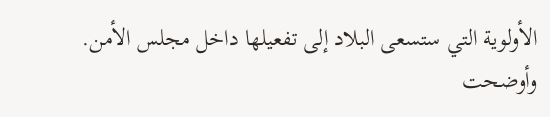الأولوية التي ستسعى البلاد إلى تفعيلها داخل مجلس الأمن.
وأوضحت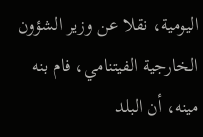اليومية، نقلا عن وزير الشؤون الخارجية الفيتنامي، فام بنه مينه، أن البلد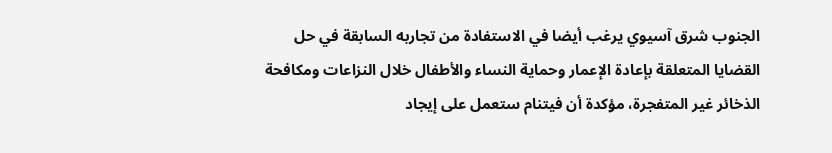الجنوب شرق آسيوي يرغب أيضا في الاستفادة من تجاربه السابقة في حل القضايا المتعلقة بإعادة الإعمار وحماية النساء والأطفال خلال النزاعات ومكافحة الذخائر غير المتفجرة، مؤكدة أن فيتنام ستعمل على إيجاد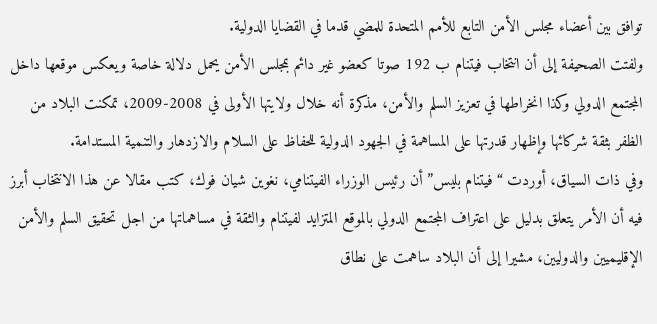توافق بين أعضاء مجلس الأمن التابع للأمم المتحدة للمضي قدما في القضايا الدولية.
ولفتت الصحيفة إلى أن انتخاب فيتنام ب 192 صوتا كعضو غير دائم بمجلس الأمن يحمل دلالة خاصة ويعكس موقعها داخل المجتمع الدولي وكذا انخراطها في تعزيز السلم والأمن، مذكرة أنه خلال ولايتها الأولى في 2008-2009، تمكنت البلاد من الظفر بثقة شركائها وإظهار قدرتها على المساهمة في الجهود الدولية للحفاظ على السلام والازدهار والتنمية المستدامة.
وفي ذات السياق، أوردت “فيتنام بليس” أن رئيس الوزراء الفيتنامي، نغوين شيان فوك، كتب مقالا عن هذا الانتخاب أبرز فيه أن الأمر يتعلق بدليل على اعتراف المجتمع الدولي بالموقع المتزايد لفيتنام والثقة في مساهماتها من اجل تحقيق السلم والأمن الإقليميين والدوليين، مشيرا إلى أن البلاد ساهمت على نطاق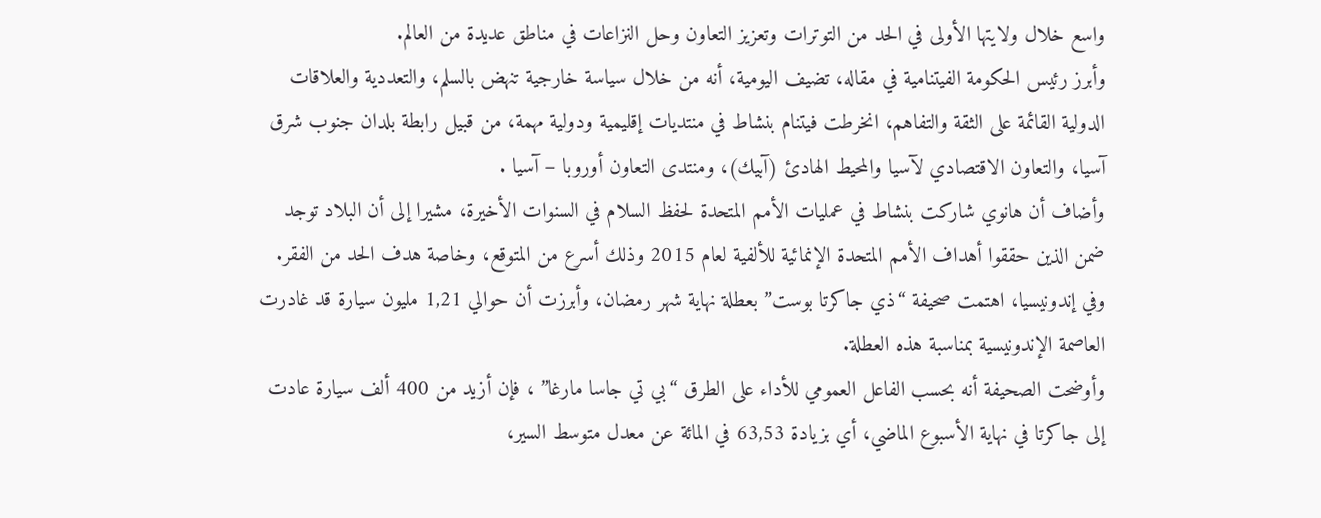واسع خلال ولايتها الأولى في الحد من التوترات وتعزيز التعاون وحل النزاعات في مناطق عديدة من العالم.
وأبرز رئيس الحكومة الفيتنامية في مقاله، تضيف اليومية، أنه من خلال سياسة خارجية تنهض بالسلم، والتعددية والعلاقات الدولية القائمة على الثقة والتفاهم، انخرطت فيتنام بنشاط في منتديات إقليمية ودولية مهمة، من قبيل رابطة بلدان جنوب شرق آسيا، والتعاون الاقتصادي لآسيا والمحيط الهادئ (آبيك)، ومنتدى التعاون أوروبا – آسيا .
وأضاف أن هانوي شاركت بنشاط في عمليات الأمم المتحدة لحفظ السلام في السنوات الأخيرة، مشيرا إلى أن البلاد توجد ضمن الذين حققوا أهداف الأمم المتحدة الإنمائية للألفية لعام 2015 وذلك أسرع من المتوقع، وخاصة هدف الحد من الفقر.
وفي إندونيسيا، اهتمت صحيفة “ذي جاكرتا بوست” بعطلة نهاية شهر رمضان، وأبرزت أن حوالي 1,21 مليون سيارة قد غادرت العاصمة الإندونيسية بمناسبة هذه العطلة.
وأوضحت الصحيفة أنه بحسب الفاعل العمومي للأداء على الطرق “بي تي جاسا مارغا” ، فإن أزيد من 400 ألف سيارة عادت إلى جاكرتا في نهاية الأسبوع الماضي، أي بزيادة 63,53 في المائة عن معدل متوسط السير،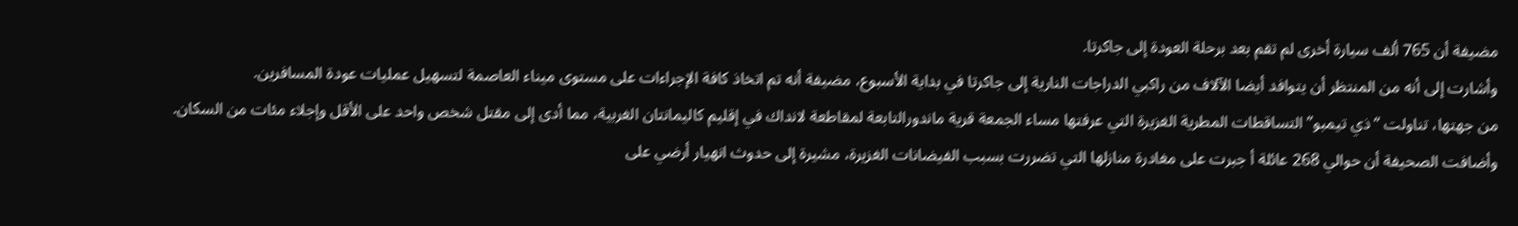مضيفة أن 765 ألف سيارة أخرى لم تقم بعد برحلة العودة إلى جاكرتا.
وأشارت إلى أنه من المنتظر أن يتوافد أيضا الآلاف من راكبي الدراجات النارية إلى جاكرتا في بداية الأسبوع، مضيفة أنه تم اتخاذ كافة الإجراءات على مستوى ميناء العاصمة لتسهيل عمليات عودة المسافرين.
من جهتها، تناولت “ذي تيمبو” التساقطات المطرية الغزيرة التي عرفتها مساء الجمعة قرية ماندورالتابعة لمقاطعة لانداك في إقليم كاليمانتان الغربية، مما أدى إلى مقتل شخص واحد على الأقل وإجلاء مئات من السكان.
وأضافت الصحيفة أن حوالي 268 عائلة أ جبرت على مغادرة منازلها التي تضررت بسبب الفيضانات الغزيرة، مشيرة إلى حدوث انهيار أرضي على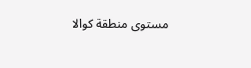مستوى منطقة كوالا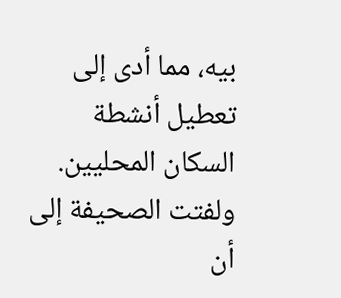بيه، مما أدى إلى تعطيل أنشطة السكان المحليين.
ولفتت الصحيفة إلى أن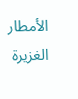الأمطار الغزيرة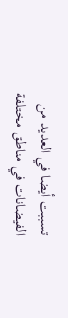تسببت أيضا في العديد من الفيضانات في مناطق مختلفة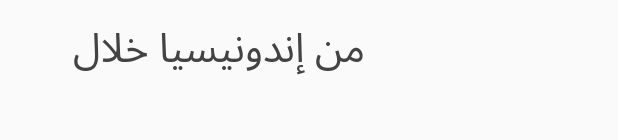من إندونيسيا خلال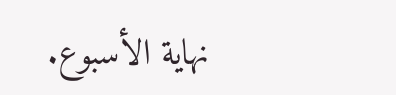نهاية الأسبوع.